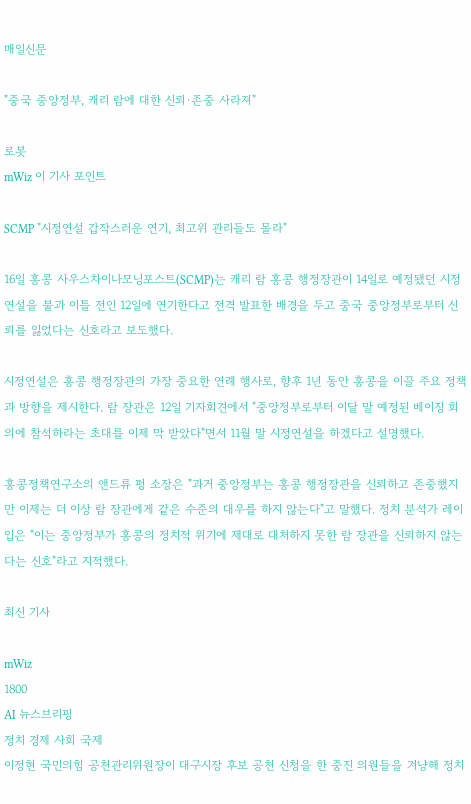매일신문

"중국 중앙정부, 캐리 람에 대한 신뢰·존중 사라져"

로봇
mWiz 이 기사 포인트

SCMP "시정연설 갑작스러운 연기, 최고위 관리들도 몰라"

16일 홍콩 사우스차이나모닝포스트(SCMP)는 캐리 람 홍콩 행정장관이 14일로 예정됐던 시정연설을 불과 이틀 전인 12일에 연기한다고 전격 발표한 배경을 두고 중국 중앙정부로부터 신뢰를 잃었다는 신호라고 보도했다.

시정연설은 홍콩 행정장관의 가장 중요한 연례 행사로, 향후 1년 동안 홍콩을 이끌 주요 정책과 방향을 제시한다. 람 장관은 12일 기자회견에서 "중앙정부로부터 이달 말 예정된 베이징 회의에 참석하라는 초대를 이제 막 받았다"면서 11월 말 시정연설을 하겠다고 설명했다.

홍콩정책연구소의 앤드류 펑 소장은 "과거 중앙정부는 홍콩 행정장관을 신뢰하고 존중했지만 이제는 더 이상 람 장관에게 같은 수준의 대우를 하지 않는다"고 말했다. 정치 분석가 레이 입은 "이는 중앙정부가 홍콩의 정치적 위기에 제대로 대처하지 못한 람 장관을 신뢰하지 않는다는 신호"라고 지적했다.

최신 기사

mWiz
1800
AI 뉴스브리핑
정치 경제 사회 국제
이정현 국민의힘 공천관리위원장이 대구시장 후보 공천 신청을 한 중진 의원들을 겨냥해 정치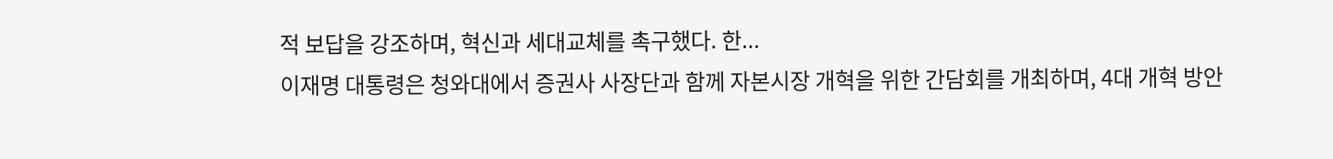적 보답을 강조하며, 혁신과 세대교체를 촉구했다. 한...
이재명 대통령은 청와대에서 증권사 사장단과 함께 자본시장 개혁을 위한 간담회를 개최하며, 4대 개혁 방안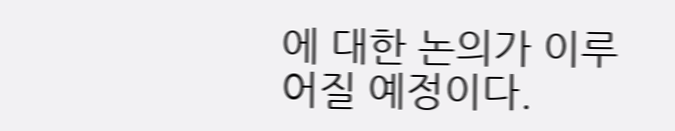에 대한 논의가 이루어질 예정이다.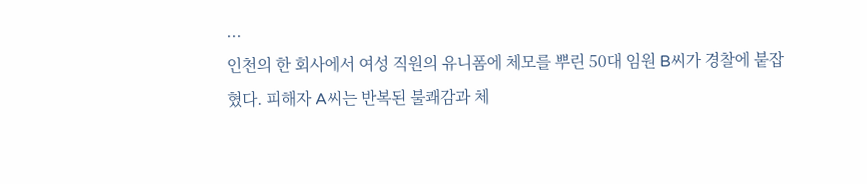...
인천의 한 회사에서 여성 직원의 유니폼에 체모를 뿌린 50대 임원 B씨가 경찰에 붙잡혔다. 피해자 A씨는 반복된 불쾌감과 체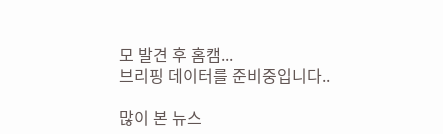모 발견 후 홈캠...
브리핑 데이터를 준비중입니다..

많이 본 뉴스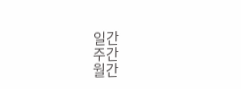일간
주간
월간